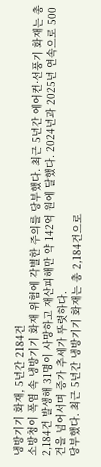냉방기기 화재, 5년간 2184건
소방청이 폭염 속 냉방기기 화재 위험에 각별한 주의를 당부했다. 최근 5년간 에어컨·선풍기 화재는 총 2,184건 발생해 31명이 사망하고 재산피해만 약 142억 원에 달했다. 2024년과 2025년 연속으로 500건을 넘어서며 증가 추세가 뚜렷하다.
당부했다. 최근 5년간 냉방기기 화재는 총 2,184건으로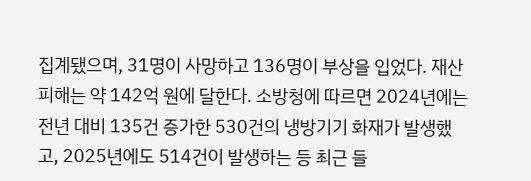집계됐으며, 31명이 사망하고 136명이 부상을 입었다. 재산피해는 약 142억 원에 달한다. 소방청에 따르면 2024년에는 전년 대비 135건 증가한 530건의 냉방기기 화재가 발생했고, 2025년에도 514건이 발생하는 등 최근 들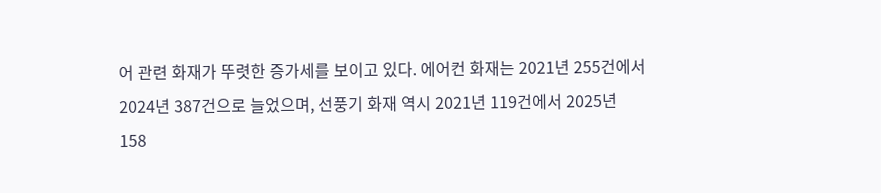어 관련 화재가 뚜렷한 증가세를 보이고 있다. 에어컨 화재는 2021년 255건에서 2024년 387건으로 늘었으며, 선풍기 화재 역시 2021년 119건에서 2025년 158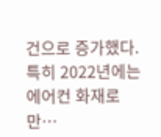건으로 증가했다. 특히 2022년에는 에어컨 화재로만…